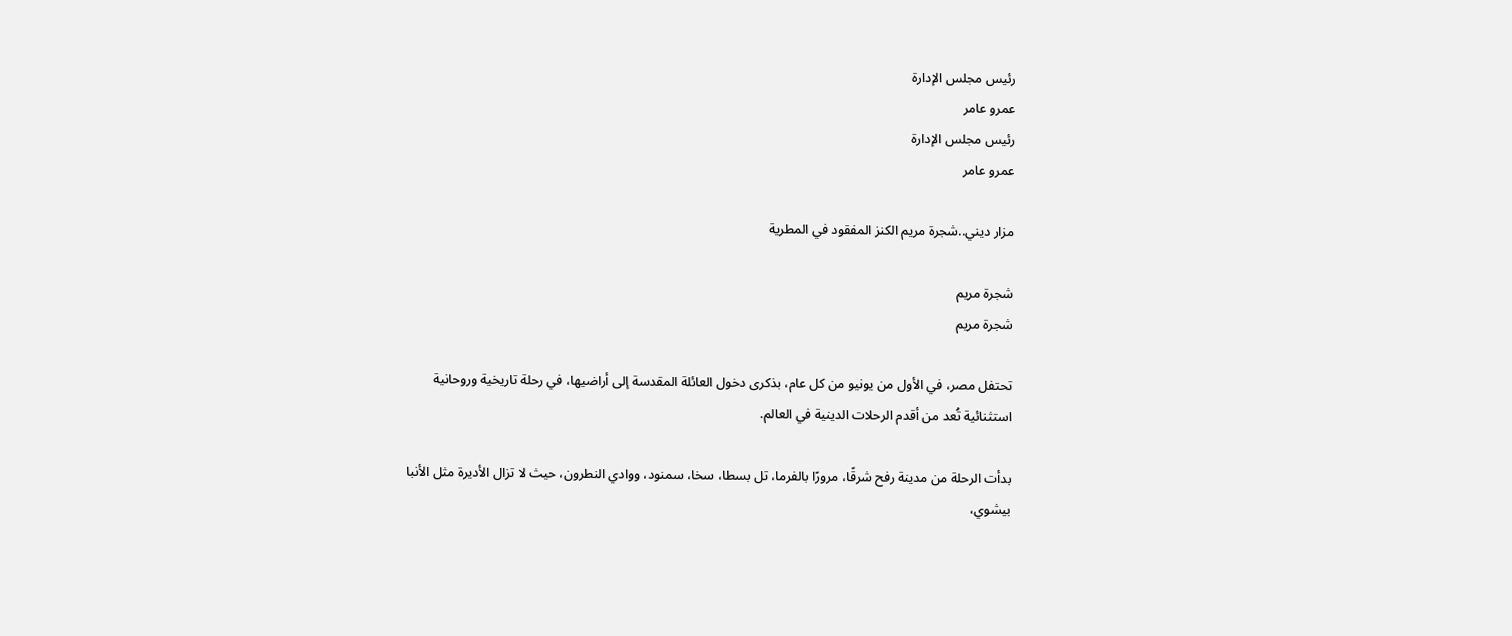رئيس مجلس الإدارة
عمرو عامر
رئيس مجلس الإدارة
عمرو عامر

مزار ديني..شجرة مريم الكنز المفقود في المطرية

شجرة مريم
شجرة مريم

تحتفل مصر، في الأول من يونيو من كل عام، بذكرى دخول العائلة المقدسة إلى أراضيها، في رحلة تاريخية وروحانية استثنائية تُعد من أقدم الرحلات الدينية في العالم.

بدأت الرحلة من مدينة رفح شرقًا، مرورًا بالفرما، تل بسطا، سخا، سمنود، ووادي النطرون، حيث لا تزال الأديرة مثل الأنبا بيشوي،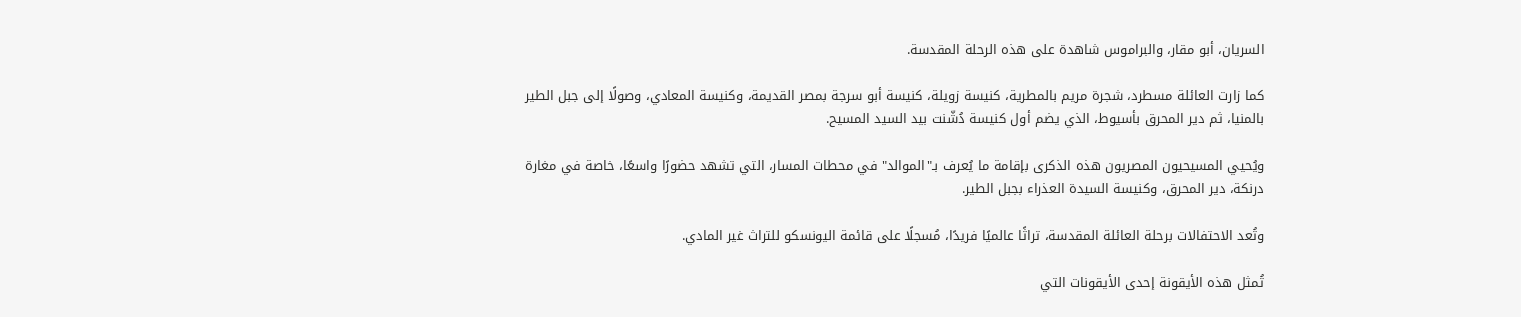السريان، أبو مقار، والبراموس شاهدة على هذه الرحلة المقدسة.

كما زارت العائلة مسطرد، شجرة مريم بالمطرية، كنيسة زويلة، كنيسة أبو سرجة بمصر القديمة، وكنيسة المعادي، وصولًا إلى جبل الطير بالمنيا، ثم دير المحرق بأسيوط، الذي يضم أول كنيسة دُشّنت بيد السيد المسيح.

ويُحيي المسيحيون المصريون هذه الذكرى بإقامة ما يُعرف بـ"الموالد" في محطات المسار، التي تشهد حضورًا واسعًا، خاصة في مغارة درنكة، دير المحرق، وكنيسة السيدة العذراء بجبل الطير.

وتُعد الاحتفالات برحلة العائلة المقدسة، تراثًا عالميًا فريدًا، مُسجلًا على قائمة اليونسكو للتراث غير المادي.

تُمثل هذه الأيقونة إحدى الأيقونات التي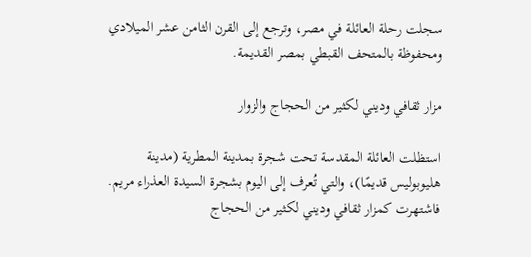سجلت رحلة العائلة في مصر، وترجع إلى القرن الثامن عشر الميلادي ومحفوظة بالمتحف القبطي بمصر القديمة.

مزار ثقافي وديني لكثير من الحجاج والزوار

استظلت العائلة المقدسة تحت شجرة بمدينة المطرية (مدينة هليوبوليس قديمًا)، والتي تُعرف إلى اليوم بشجرة السيدة العذراء مريم. فاشتهرت كمزار ثقافي وديني لكثير من الحجاج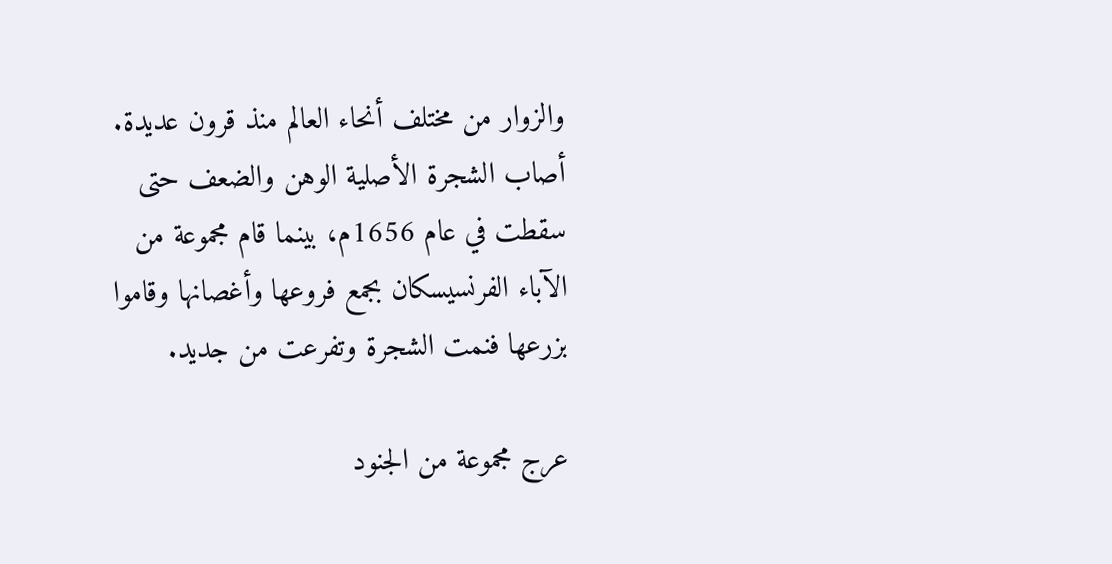والزوار من مختلف أنحاء العالم منذ قرون عديدة. أصاب الشجرة الأصلية الوهن والضعف حتى سقطت في عام 1656م، بينما قام مجموعة من الآباء الفرنسيسكان بجمع فروعها وأغصانها وقاموا بزرعها فنمت الشجرة وتفرعت من جديد.

عرج مجموعة من الجنود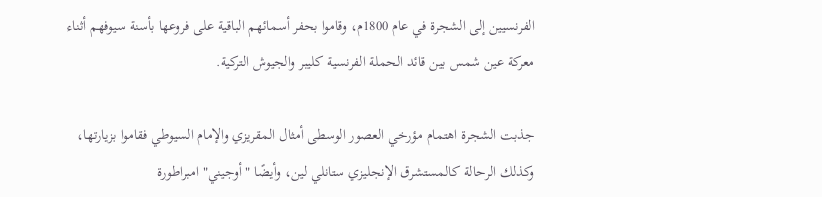الفرنسيين إلى الشجرة في عام 1800م، وقاموا بحفر أسمائهم الباقية على فروعها بأسنة سيوفهم أثناء معركة عين شمس بين قائد الحملة الفرنسية كليبر والجيوش التركية.

جذبت الشجرة اهتمام مؤرخي العصور الوسطى أمثال المقريزي والإمام السيوطي فقاموا بزيارتها، وكذلك الرحالة كالمستشرق الإنجليزي ستانلي لين، وأيضًا " أوجيني" امبراطورة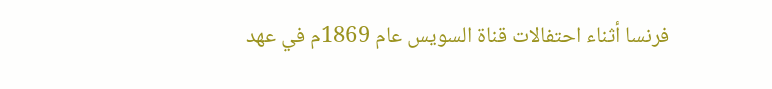فرنسا أثناء احتفالات قناة السويس عام 1869م في عهد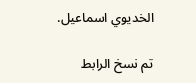الخديوي اسماعيل.

تم نسخ الرابط